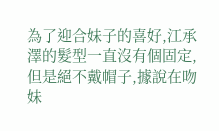為了迎合妹子的喜好,江承澤的髮型一直沒有個固定,但是絕不戴帽子,據說在吻妹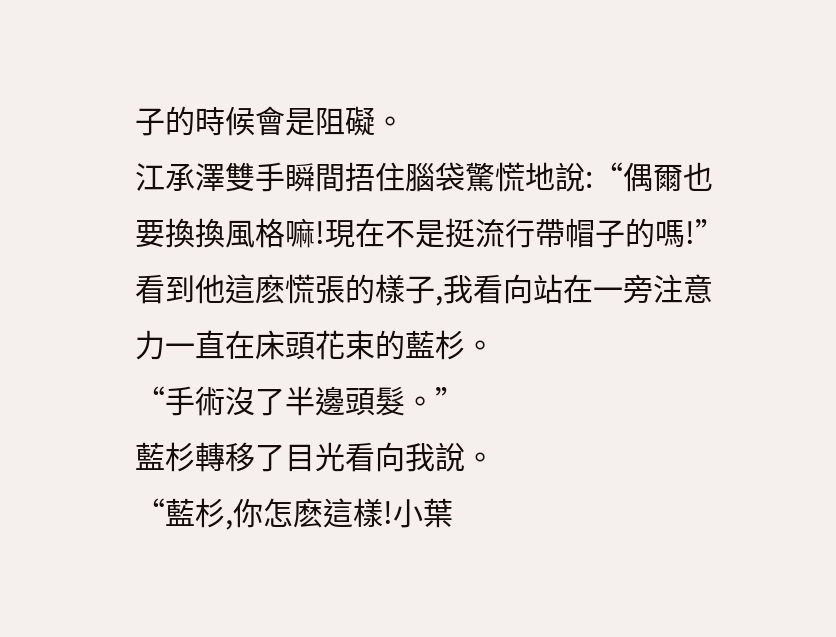子的時候會是阻礙。
江承澤雙手瞬間捂住腦袋驚慌地說:“偶爾也要換換風格嘛!現在不是挺流行帶帽子的嗎!”看到他這麽慌張的樣子,我看向站在一旁注意力一直在床頭花束的藍杉。
“手術沒了半邊頭髮。”
藍杉轉移了目光看向我說。
“藍杉,你怎麽這樣!小葉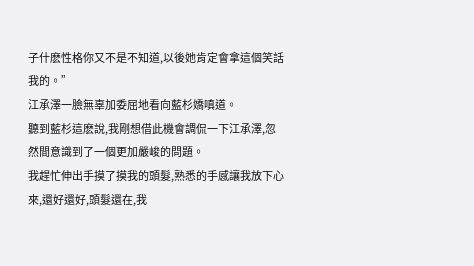子什麽性格你又不是不知道,以後她肯定會拿這個笑話我的。”
江承澤一臉無辜加委屈地看向藍杉嬌嗔道。
聽到藍杉這麽說,我剛想借此機會調侃一下江承澤,忽然間意識到了一個更加嚴峻的問題。
我趕忙伸出手摸了摸我的頭髮,熟悉的手感讓我放下心來,還好還好,頭髮還在,我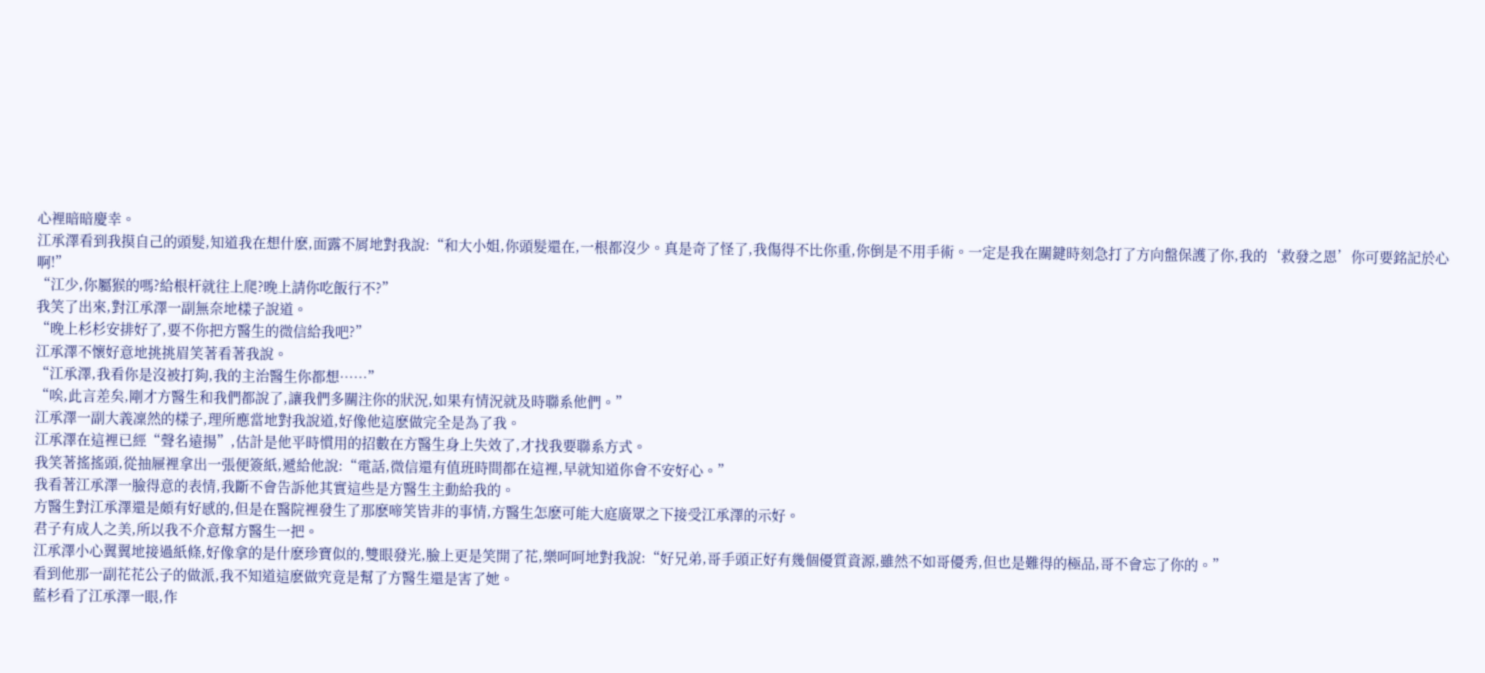心裡暗暗慶幸。
江承澤看到我摸自己的頭髮,知道我在想什麽,面露不屑地對我說:“和大小姐,你頭髮還在,一根都沒少。真是奇了怪了,我傷得不比你重,你倒是不用手術。一定是我在關鍵時刻急打了方向盤保護了你,我的‘救發之恩’你可要銘記於心啊!”
“江少,你屬猴的嗎?給根杆就往上爬?晚上請你吃飯行不?”
我笑了出來,對江承澤一副無奈地樣子說道。
“晚上杉杉安排好了,要不你把方醫生的微信給我吧?”
江承澤不懷好意地挑挑眉笑著看著我說。
“江承澤,我看你是沒被打夠,我的主治醫生你都想……”
“唉,此言差矣,剛才方醫生和我們都說了,讓我們多關注你的狀況,如果有情況就及時聯系他們。”
江承澤一副大義凜然的樣子,理所應當地對我說道,好像他這麽做完全是為了我。
江承澤在這裡已經“聲名遠揚”,估計是他平時慣用的招數在方醫生身上失效了,才找我要聯系方式。
我笑著搖搖頭,從抽屜裡拿出一張便簽紙,遞給他說:“電話,微信還有值班時間都在這裡,早就知道你會不安好心。”
我看著江承澤一臉得意的表情,我斷不會告訴他其實這些是方醫生主動給我的。
方醫生對江承澤還是頗有好感的,但是在醫院裡發生了那麽啼笑皆非的事情,方醫生怎麽可能大庭廣眾之下接受江承澤的示好。
君子有成人之美,所以我不介意幫方醫生一把。
江承澤小心翼翼地接過紙條,好像拿的是什麽珍寶似的,雙眼發光,臉上更是笑開了花,樂呵呵地對我說:“好兄弟,哥手頭正好有幾個優質資源,雖然不如哥優秀,但也是難得的極品,哥不會忘了你的。”
看到他那一副花花公子的做派,我不知道這麽做究竟是幫了方醫生還是害了她。
藍杉看了江承澤一眼,作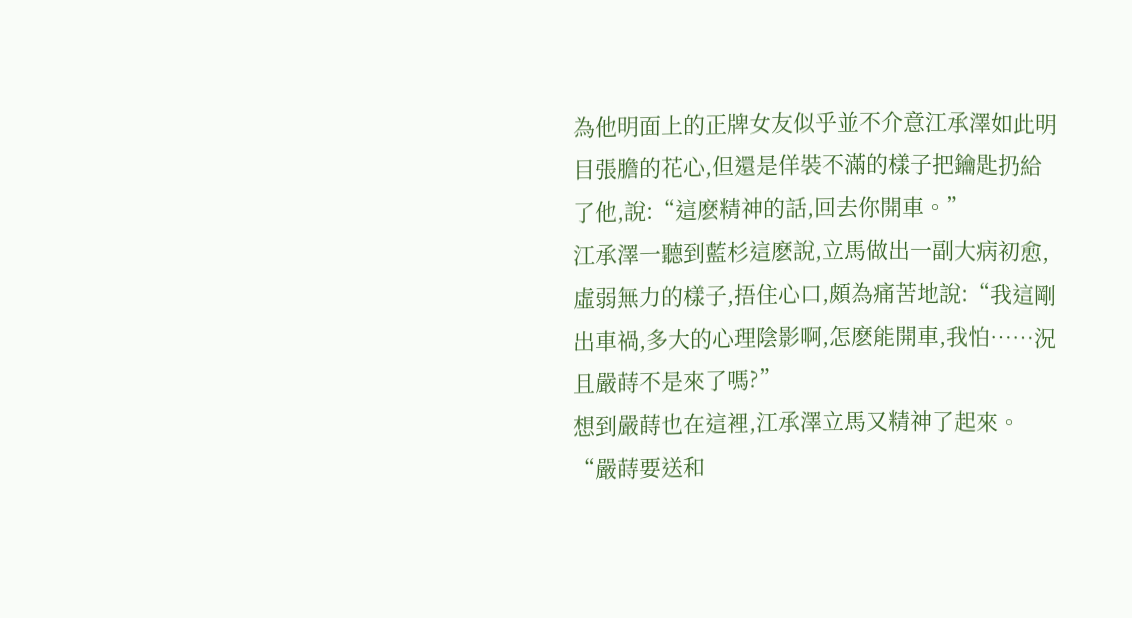為他明面上的正牌女友似乎並不介意江承澤如此明目張膽的花心,但還是佯裝不滿的樣子把鑰匙扔給了他,說:“這麽精神的話,回去你開車。”
江承澤一聽到藍杉這麽說,立馬做出一副大病初愈,虛弱無力的樣子,捂住心口,頗為痛苦地說:“我這剛出車禍,多大的心理陰影啊,怎麽能開車,我怕……況且嚴蒔不是來了嗎?”
想到嚴蒔也在這裡,江承澤立馬又精神了起來。
“嚴蒔要送和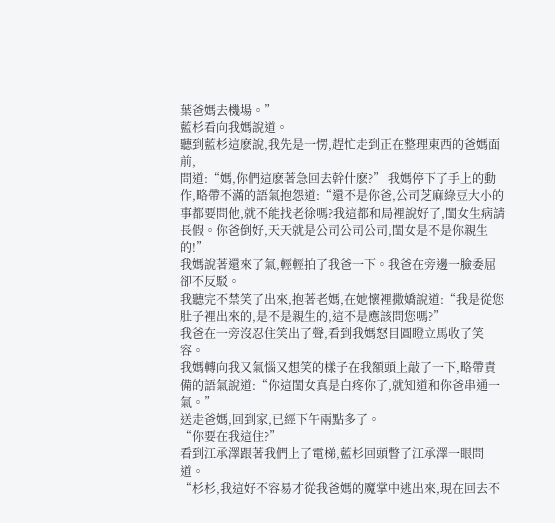葉爸媽去機場。”
藍杉看向我媽說道。
聽到藍杉這麽說,我先是一愣,趕忙走到正在整理東西的爸媽面前,
問道:“媽,你們這麽著急回去幹什麽?” 我媽停下了手上的動作,略帶不滿的語氣抱怨道:“還不是你爸,公司芝麻綠豆大小的事都要問他,就不能找老徐嗎?我這都和局裡說好了,閨女生病請長假。你爸倒好,天天就是公司公司公司,閨女是不是你親生的!”
我媽說著還來了氣,輕輕拍了我爸一下。我爸在旁邊一臉委屈卻不反駁。
我聽完不禁笑了出來,抱著老媽,在她懷裡撒嬌說道:“我是從您肚子裡出來的,是不是親生的,這不是應該問您嗎?”
我爸在一旁沒忍住笑出了聲,看到我媽怒目圓瞪立馬收了笑容。
我媽轉向我又氣惱又想笑的樣子在我額頭上敲了一下,略帶責備的語氣說道:“你這閨女真是白疼你了,就知道和你爸串通一氣。”
送走爸媽,回到家,已經下午兩點多了。
“你要在我這住?”
看到江承澤跟著我們上了電梯,藍杉回頭瞥了江承澤一眼問道。
“杉杉,我這好不容易才從我爸媽的魔掌中逃出來,現在回去不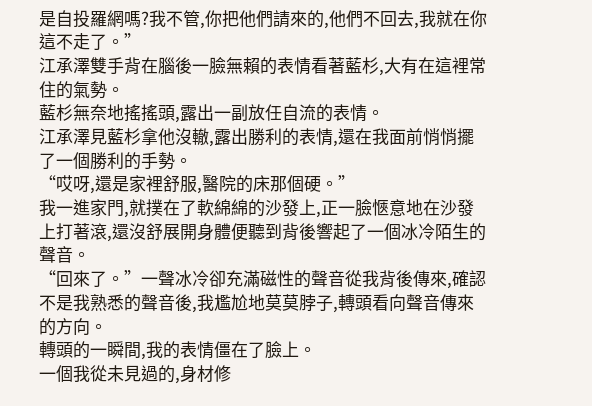是自投羅網嗎?我不管,你把他們請來的,他們不回去,我就在你這不走了。”
江承澤雙手背在腦後一臉無賴的表情看著藍杉,大有在這裡常住的氣勢。
藍杉無奈地搖搖頭,露出一副放任自流的表情。
江承澤見藍杉拿他沒轍,露出勝利的表情,還在我面前悄悄擺了一個勝利的手勢。
“哎呀,還是家裡舒服,醫院的床那個硬。”
我一進家門,就撲在了軟綿綿的沙發上,正一臉愜意地在沙發上打著滾,還沒舒展開身體便聽到背後響起了一個冰冷陌生的聲音。
“回來了。”一聲冰冷卻充滿磁性的聲音從我背後傳來,確認不是我熟悉的聲音後,我尷尬地莫莫脖子,轉頭看向聲音傳來的方向。
轉頭的一瞬間,我的表情僵在了臉上。
一個我從未見過的,身材修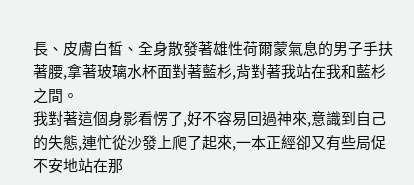長、皮膚白皙、全身散發著雄性荷爾蒙氣息的男子手扶著腰,拿著玻璃水杯面對著藍杉,背對著我站在我和藍杉之間。
我對著這個身影看愣了,好不容易回過神來,意識到自己的失態,連忙從沙發上爬了起來,一本正經卻又有些局促不安地站在那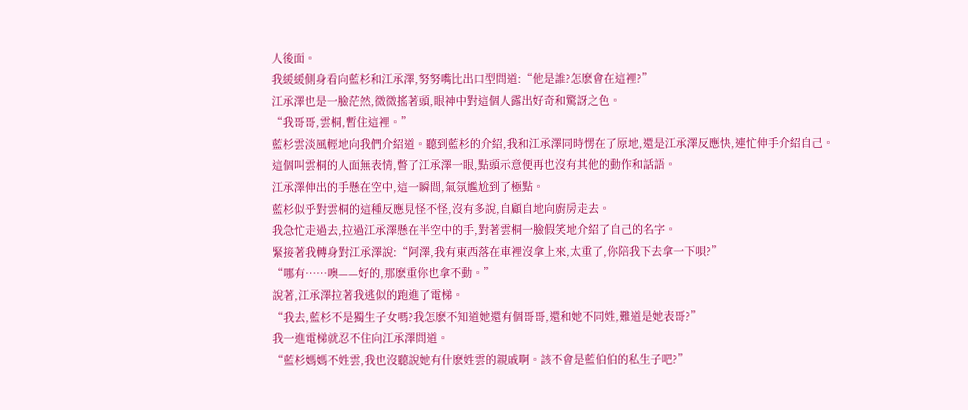人後面。
我緩緩側身看向藍杉和江承澤,努努嘴比出口型問道:“他是誰?怎麽會在這裡?”
江承澤也是一臉茫然,微微搖著頭,眼神中對這個人露出好奇和驚訝之色。
“我哥哥,雲桐,暫住這裡。”
藍杉雲淡風輕地向我們介紹道。聽到藍杉的介紹,我和江承澤同時愣在了原地,還是江承澤反應快,連忙伸手介紹自己。
這個叫雲桐的人面無表情,瞥了江承澤一眼,點頭示意便再也沒有其他的動作和話語。
江承澤伸出的手懸在空中,這一瞬間,氣氛尷尬到了極點。
藍杉似乎對雲桐的這種反應見怪不怪,沒有多說,自顧自地向廚房走去。
我急忙走過去,拉過江承澤懸在半空中的手,對著雲桐一臉假笑地介紹了自己的名字。
緊接著我轉身對江承澤說:“阿澤,我有東西落在車裡沒拿上來,太重了,你陪我下去拿一下唄?”
“哪有……噢——好的,那麽重你也拿不動。”
說著,江承澤拉著我逃似的跑進了電梯。
“我去,藍杉不是獨生子女嗎?我怎麽不知道她還有個哥哥,還和她不同姓,難道是她表哥?”
我一進電梯就忍不住向江承澤問道。
“藍杉媽媽不姓雲,我也沒聽說她有什麽姓雲的親戚啊。該不會是藍伯伯的私生子吧?”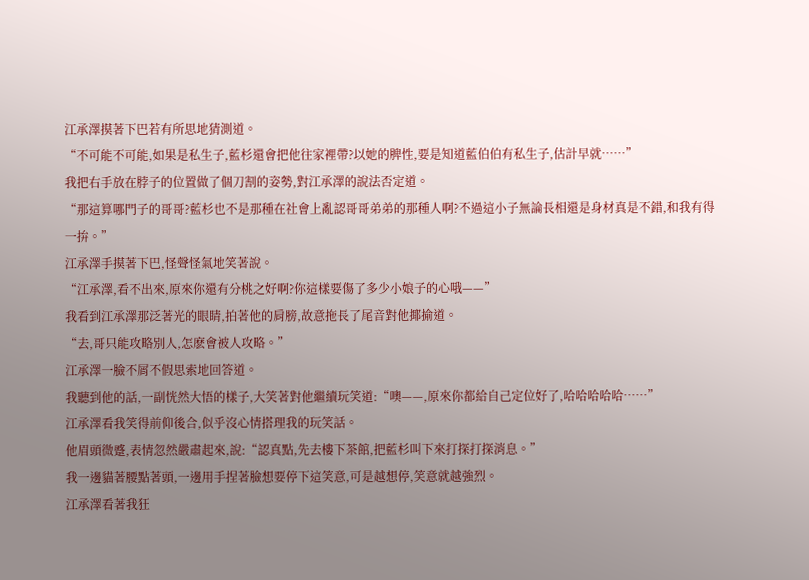江承澤摸著下巴若有所思地猜測道。
“不可能不可能,如果是私生子,藍杉還會把他往家裡帶?以她的脾性,要是知道藍伯伯有私生子,估計早就……”
我把右手放在脖子的位置做了個刀割的姿勢,對江承澤的說法否定道。
“那這算哪門子的哥哥?藍杉也不是那種在社會上亂認哥哥弟弟的那種人啊?不過這小子無論長相還是身材真是不錯,和我有得一拚。”
江承澤手摸著下巴,怪聲怪氣地笑著說。
“江承澤,看不出來,原來你還有分桃之好啊?你這樣要傷了多少小娘子的心哦——”
我看到江承澤那泛著光的眼睛,拍著他的肩膀,故意拖長了尾音對他揶揄道。
“去,哥只能攻略別人,怎麽會被人攻略。”
江承澤一臉不屑不假思索地回答道。
我聽到他的話,一副恍然大悟的樣子,大笑著對他繼續玩笑道:“噢——,原來你都給自己定位好了,哈哈哈哈哈……”
江承澤看我笑得前仰後合,似乎沒心情搭理我的玩笑話。
他眉頭微蹙,表情忽然嚴肅起來,說:“認真點,先去樓下茶館,把藍杉叫下來打探打探消息。”
我一邊貓著腰點著頭,一邊用手捏著臉想要停下這笑意,可是越想停,笑意就越強烈。
江承澤看著我狂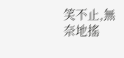笑不止,無奈地搖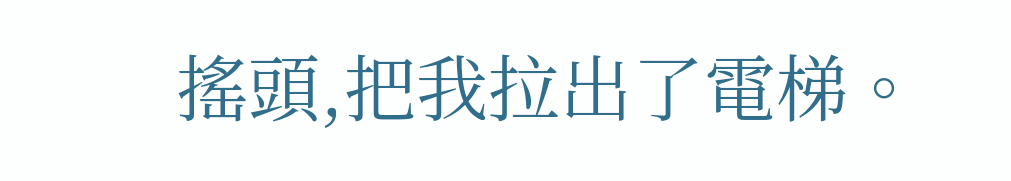搖頭,把我拉出了電梯。